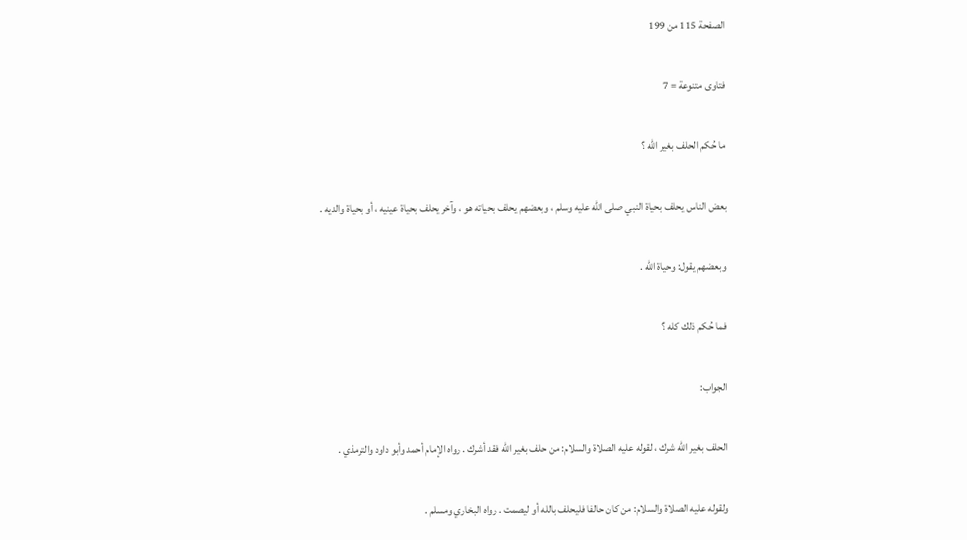الصفحة 115 من 199

فتاوى متنوعة = 7

ما حُكم الحلف بغير الله ؟

بعض الناس يحلف بحياة النبي صلى الله عليه وسلم ، وبعضهم يحلف بحياته هو ، وآخر يحلف بحياة عينيه ، أو بحياة والديه .

وبعضهم يقول: وحياة الله .

فما حُكم ذلك كله ؟

الجواب:

الحلف بغير الله شرك ، لقوله عليه الصلاة والسلام: من حلف بغير الله فقد أشرك . رواه الإمام أحمد وأبو داود والترمذي .

ولقوله عليه الصلاة والسلام: من كان حالفا فليحلف بالله أو ليصمت . رواه البخاري ومسلم .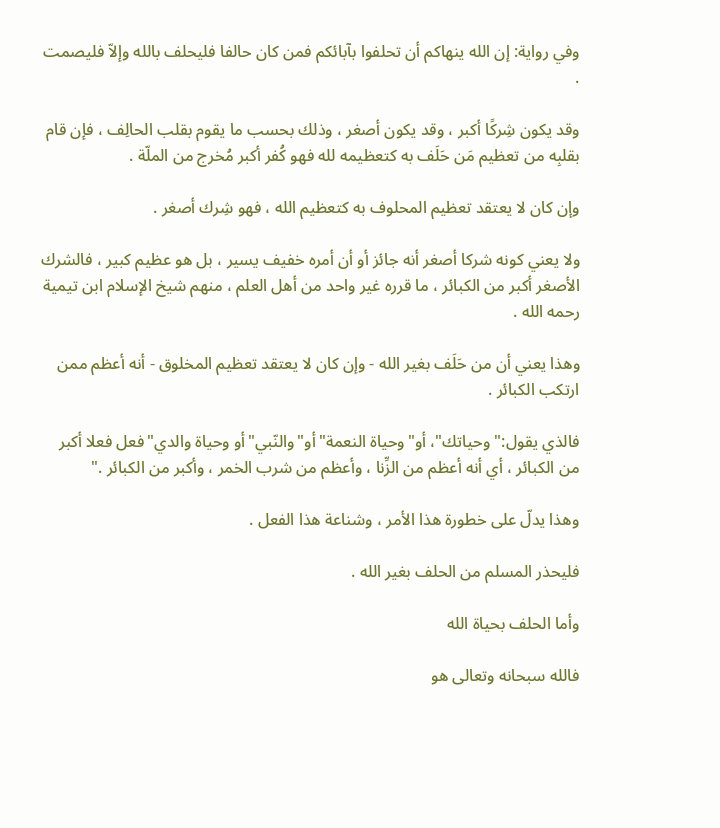وفي رواية: إن الله ينهاكم أن تحلفوا بآبائكم فمن كان حالفا فليحلف بالله وإلاّ فليصمت .

وقد يكون شِركًا أكبر ، وقد يكون أصغر ، وذلك بحسب ما يقوم بقلب الحالِف ، فإن قام بقلبِه من تعظيم مَن حَلَف به كتعظيمه لله فهو كُفر أكبر مُخرج من الملّة .

وإن كان لا يعتقد تعظيم المحلوف به كتعظيم الله ، فهو شِرك أصغر .

ولا يعني كونه شركا أصغر أنه جائز أو أن أمره خفيف يسير ، بل هو عظيم كبير ، فالشرك الأصغر أكبر من الكبائر ، ما قرره غير واحد من أهل العلم ، منهم شيخ الإسلام ابن تيمية رحمه الله .

وهذا يعني أن من حَلَف بغير الله - وإن كان لا يعتقد تعظيم المخلوق - أنه أعظم ممن ارتكب الكبائر .

فالذي يقول:"وحياتك"، أو"وحياة النعمة"أو"والنّبي"أو وحياة والدي"فعل فعلا أكبر من الكبائر ، أي أنه أعظم من الزِّنا ، وأعظم من شرب الخمر ، وأكبر من الكبائر ."

وهذا يدلّ على خطورة هذا الأمر ، وشناعة هذا الفعل .

فليحذر المسلم من الحلف بغير الله .

وأما الحلف بحياة الله

فالله سبحانه وتعالى هو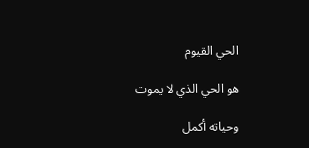الحي القيوم

هو الحي الذي لا يموت

وحياته أكمل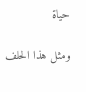حياة

ومثل هذا الحلف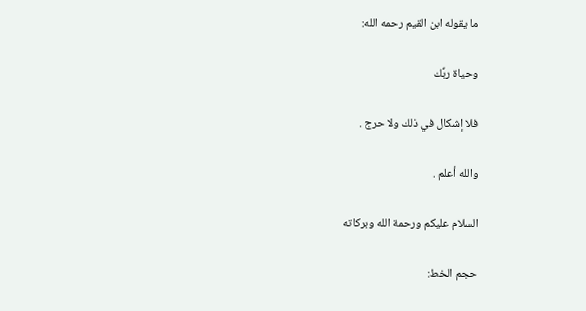ما يقوله ابن القيم رحمه الله:

وحياة ربِّك

فلا إشكال في ذلك ولا حرج .

والله أعلم .

السلام عليكم ورحمة الله وبركاته

حجم الخط: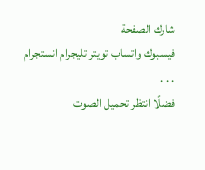شارك الصفحة
فيسبوك واتساب تويتر تليجرام انستجرام
. . .
فضلًا انتظر تحميل الصوت